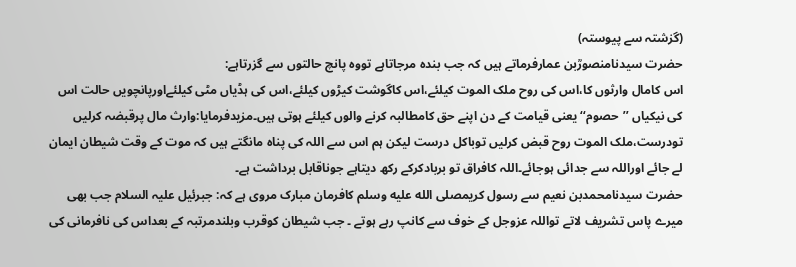(گزشتہ سے پیوستہ)
حضرت سیدنامنصورؒبن عمارفرماتے ہیں کہ جب بندہ مرجاتاہے تووہ پانچ حالتوں سے گزرتاہے:
اس کامال وارثوں کا،اس کی روح ملک الموت کیلئے،اس کاگوشت کیڑوں کیلئے،اس کی ہڈیاں مٹی کیلئےاورپانچویں حالت اس کی نیکیاں ’’حصوم‘‘یعنی قیامت کے دن اپنے حق کامطالبہ کرنے والوں کیلئے ہوتی ہیں۔مزیدفرمایا:وارث مال پرقبضہ کرلیں تودرست،ملک الموت روح قبض کرلیں توباکل درست لیکن ہم اس سے اللہ کی پناہ مانگتے ہیں کہ موت کے وقت شیطان ایمان لے جائے اوراللہ سے جدائی ہوجائے۔اللہ کافراق تو بربادکرکے رکھ دیتاہے جوناقابل برداشت ہے۔
حضرت سیدنامحمدبن نعیم سے رسول کریمصلى الله عليه وسلم کافرمان مبارک مروی ہے کہ: جبرئیل علیہ السلام جب بھی میرے پاس تشریف لاتے تواللہ عزوجل کے خوف سے کانپ رہے ہوتے ۔ جب شیطان کوقرب وبلندمرتبہ کے بعداس کی نافرمانی کی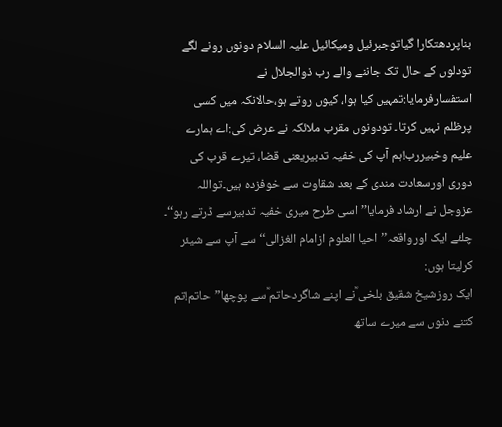بناپردھتکارا گیاتوجبرئیل ومیکائیل علیہ السلام دونوں رونے لگے تودلوں کے حال تک جاننے والے رب ذوالجلال نے استفسارفرمایا:تمہیں کیا ہوا، کیوں روتے ہو،حالانکہ میں کسی پرظلم نہیں کرتا۔ تودونوں مقرب ملائکہ نے عرض کی:اے ہمارے علیم وخبیررب!ہم آپ کی خفیہ تدبیریعنی قضا، تیرے قرب کی دوری اورسعادت مندی کے بعد شقاوت سے خوفزدہ ہیں۔تواللہ عزوجل نے ارشاد فرمایا’’اسی طرح میری خفیہ تدبیرسے ڈرتے رہو‘‘۔
چلئے ایک اورواقعہ’’احیا العلوم ازامام الغزالی‘‘سے آپ سے شیئر کرلیتا ہوں:
ایک روزشیخ شقیق بلخی ؒنے اپنے شاگردحاتم ؒسے پوچھا”حاتم!تم کتنے دنوں سے میرے ساتھ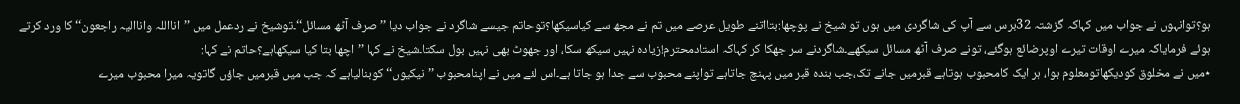ہو؟توانہوں نے جواب میں کہاکہ گزشتہ 32برس سے آپ کی شاگردی میں ہوں تو شیخ نے پوچھا:بتااتنے طویل عرصے میں تم نے مجھ سے کیاسیکھا؟توحاتم جیسے شاگرد نے جواب دیا ’’صرف آٹھ مسائل‘‘۔توشیخ نے ردعمل میں ’’انااللہ واناالیہ راجعون‘‘ کا ورد کرتے ہوئے فرمایاکہ میرے اوقات تیرے اوپرضائع ہوگئے، تونے صرف آٹھ مسائل سیکھے۔شاگردنے سر جھکا کر کہاکہ استادمحترم!زیادہ نہیں سیکھ سکا، اور جھوٹ بھی نہیں بول سکتا۔شیخ نے کہا ’’اچھا بتا کیا سیکھاہے؟حاتم نے کہا:
٭میں نے مخلوق کودیکھاتومعلوم ہوا، ہر ایک کامحبوب ہوتاہے قبرمیں جانے تک،جب بندہ قبر میں پہنچ جاتاہے تواپنے محبوب سے جدا ہو جاتا ہے۔اس لئے میں نے اپنامحبوب ’’نیکیوں‘‘ کوبنالیاہے کہ جب میں قبرمیں جاؤں گاتویہ میرا محبوب میرے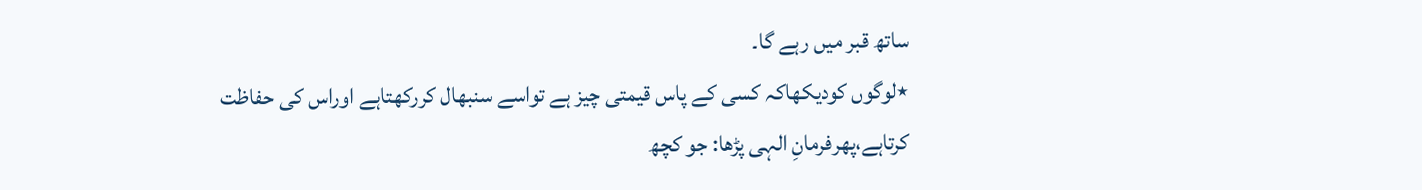ساتھ قبر میں رہے گا۔
٭لوگوں کودیکھاکہ کسی کے پاس قیمتی چیز ہے تواسے سنبھال کررکھتاہے اوراس کی حفاظت کرتاہے،پھرفرمانِ الہی پڑھا: جو کچھ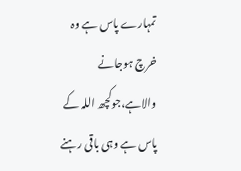تمہارے پاس ہے وہ خرچ ہوجانے والاہے،جوکچھ اللہ کے پاس ہے وہی باقی رہنے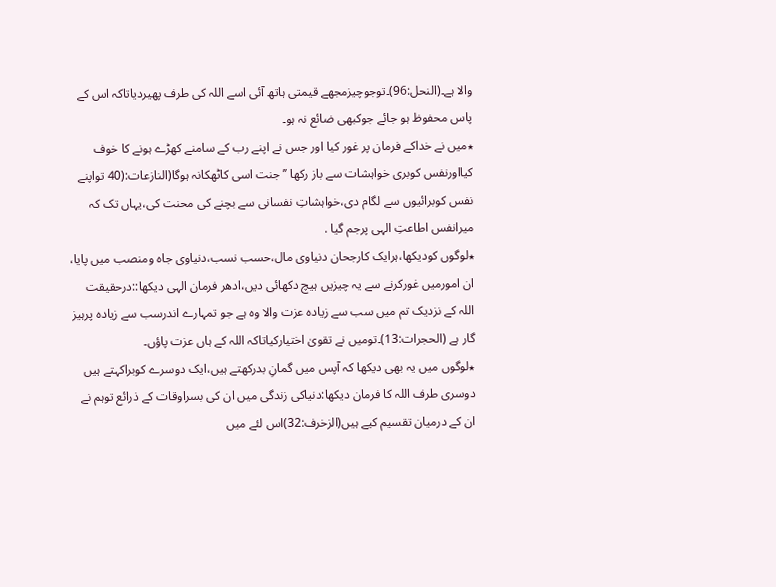والا ہے۔(النحل:96)۔توجوچیزمجھے قیمتی ہاتھ آئی اسے اللہ کی طرف پھیردیاتاکہ اس کے پاس محفوظ ہو جائے جوکبھی ضائع نہ ہو۔
٭میں نے خداکے فرمان پر غور کیا اور جس نے اپنے رب کے سامنے کھڑے ہونے کا خوف کیااورنفس کوبری خواہشات سے باز رکھا ’’جنت اسی کاٹھکانہ ہوگا(النازعات:(40 تواپنے نفس کوبرائیوں سے لگام دی،خواہشاتِ نفسانی سے بچنے کی محنت کی،یہاں تک کہ میرانفس اطاعتِ الہی پرجم گیا .
٭لوگوں کودیکھا،ہرایک کارجحان دنیاوی مال،حسب نسب،دنیاوی جاہ ومنصب میں پایا، ان امورمیں غورکرنے سے یہ چیزیں ہیچ دکھائی دیں،ادھر فرمان الہی دیکھا::درحقیقت اللہ کے نزدیک تم میں سب سے زیادہ عزت والا وہ ہے جو تمہارے اندرسب سے زیادہ پرہیز گار ہے (الحجرات:13)۔تومیں نے تقویٰ اختیارکیاتاکہ اللہ کے ہاں عزت پاؤں۔
٭لوگوں میں یہ بھی دیکھا کہ آپس میں گمانِ بدرکھتے ہیں،ایک دوسرے کوبراکہتے ہیں دوسری طرف اللہ کا فرمان دیکھا:دنیاکی زندگی میں ان کی بسراوقات کے ذرائع توہم نے ان کے درمیان تقسیم کیے ہیں(الزخرف:32)اس لئے میں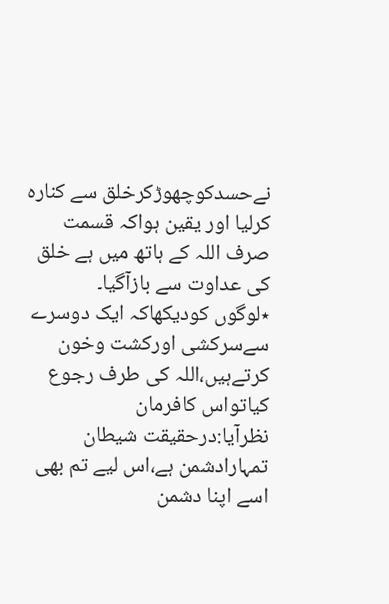نےحسدکوچھوڑکرخلق سے کنارہ کرلیا اور یقین ہواکہ قسمت صرف اللہ کے ہاتھ میں ہے خلق کی عداوت سے بازآگیا۔
٭لوگوں کودیکھاکہ ایک دوسرے سےسرکشی اورکشت وخون کرتےہیں،اللہ کی طرف رجوع کیاتواس کافرمان نظرآیا:درحقیقت شیطان تمہارادشمن ہے،اس لیے تم بھی اسے اپنا دشمن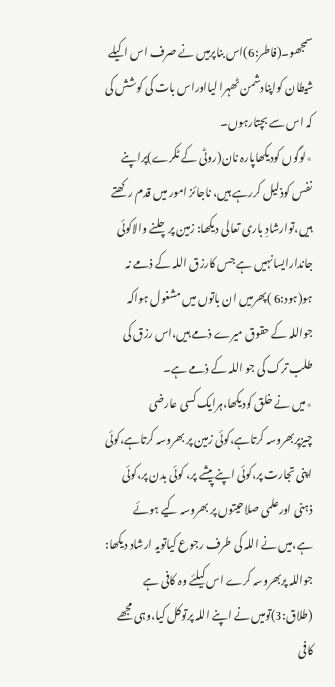سمجھو۔(فاطر:6)اس بناپرمیں نے صرف اس اکیلے شیطان کواپنادشمن ٹھہرا لیااوراس بات کی کوشش کی کہ اس سے بچتارہوں۔
٭لوگوں کودیکھاپارہ نان(روٹی کے ٹکرے)پراپنے نفس کوذلیل کررہے ہیں، ناجائز امور میں قدم رکھتے ہیں،توارشادِ باری تعالی دیکھا: زمین پرچلنے والاکوئی جاندارایسانہیں ہے جس کارزق اللہ کے ذمے نہ ہو(ہود:6 )پھرمیں ان باتوں میں مشغول ہواکہ جواللہ کے حقوق میرے ذمے ہیں،اس رزق کی طلب ترک کی جو اللہ کے ذمے ہے۔
٭میں نے خلق کودیکھا،ہرایک کسی عارضی چیزپربھروسہ کرتاہے،کوئی زمین پر بھروسہ کرتاہے،کوئی اپنی تجارت پر،کوئی اپنے پیشے پر، کوئی بدن پر،کوئی ذہنی اورعلمی صلاحیتوں پر بھروسہ کیے ہوئے ہے،میں نے اللہ کی طرف رجوع کیاتویہ ارشاد دیکھا: جواللہ پربھروسہ کرے اس کیلئے وہ کافی ہے (طلاق:3)تومیں نے اپنے اللہ پرتوکل کیا،وہی مجھے کافی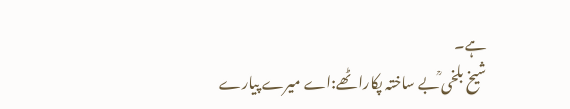ہے۔
شیخ بلخی ؒبے ساختہ پکاراٹھے:اے میرے پیارے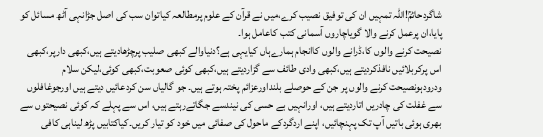شاگردحاتمؒ!اللہ تمہیں ان کی توفیق نصیب کرے،میں نے قرآن کے علوم پرمطالعہ کیاتوان سب کی اصل جڑانہی آٹھ مسائل کو پایا،ان پرعمل کرنے والا گویاچاروں آسمانی کتب کاعامل ہوا۔
نصیحت کرنے والوں کا،ڈرانے والوں کاانجام ہمارےہاں کیایہی ہے؟دنیاوالے کبھی صلیب پرچڑھادیتے ہیں،کبھی دارپر،کبھی اس پرکربلائیں نافذکردیتے ہیں،کبھی وادی طائف سے گزاردیتے ہیں،کبھی کوئی صعوبت،کبھی کوئی،لیکن سلام ودرودہونصیحت کرنے والوں پر جن کے حوصلے بلنداورعزائم پختہ ہوتے ہیں۔ جو گالیاں سن کردعائیں دیتے ہیں اورجوغافلوں سے غفلت کی چادریں اتاردیتے ہیں، اورانہیں بے حسی کی نیندسے جگاتےرہتے ہیں، اس سے پہلے کہ کوئی نصیحتوں سے بھری ہوئی باتیں آپ تک پہنچائیں، اپنے اردگردکے ماحول کی صفائی میں خود کو تیار کریں۔کیاکتابیں پڑھ لیناہی کافی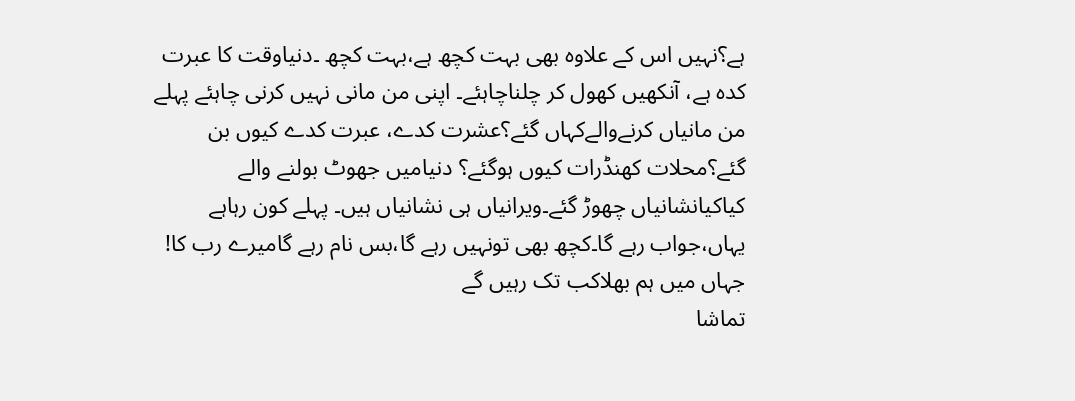ہے؟نہیں اس کے علاوہ بھی بہت کچھ ہے،بہت کچھ ۔دنیاوقت کا عبرت کدہ ہے، آنکھیں کھول کر چلناچاہئے۔ اپنی من مانی نہیں کرنی چاہئے پہلے من مانیاں کرنےوالےکہاں گئے؟عشرت کدے، عبرت کدے کیوں بن گئے؟محلات کھنڈرات کیوں ہوگئے؟ دنیامیں جھوٹ بولنے والے کیاکیانشانیاں چھوڑ گئے۔ویرانیاں ہی نشانیاں ہیں۔ پہلے کون رہاہے یہاں،جواب رہے گا۔کچھ بھی تونہیں رہے گا،بس نام رہے گامیرے رب کا!
جہاں میں ہم بھلاکب تک رہیں گے
تماشا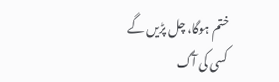ختم ہوگا، چل پڑیں گے
کسی کی آگ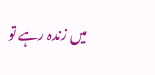میں زندہ رہے تو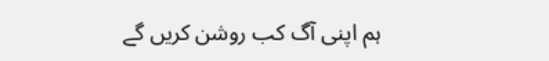ہم اپنی آگ کب روشن کریں گے